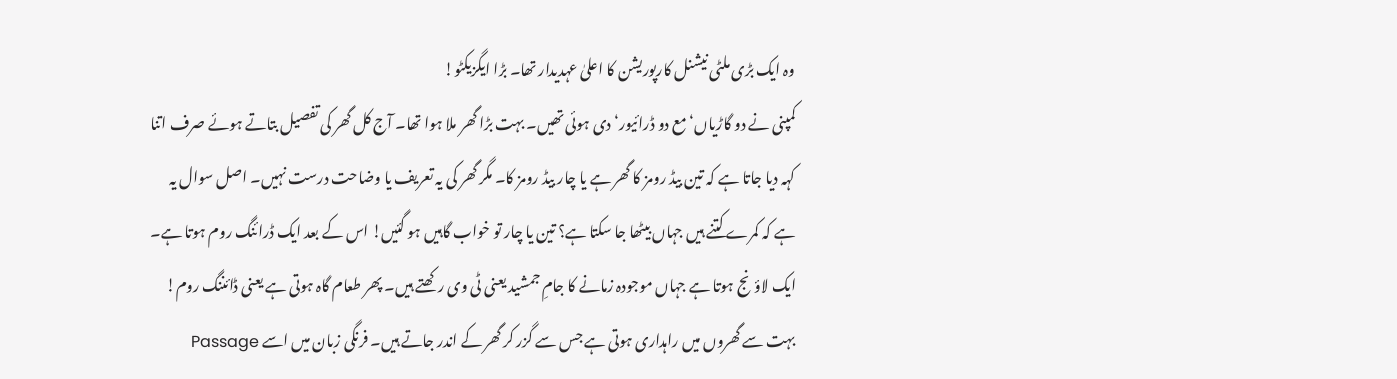وہ ایک بڑی ملٹی نیشنل کارپوریشن کا اعلیٰ عہدیدار تھا۔ بڑا ایگزیکٹو!
کمپنی نے دو گاڑیاں‘ مع دو ڈرائیور‘ دی ہوئی تھیں۔ بہت بڑا گھر ملا ہوا تھا۔ آج کل گھر کی تفصیل بتاتے ہوئے صرف اتنا کہہ دیا جاتا ہے کہ تین بیڈ رومز کا گھر ہے یا چار بیڈ رومز کا۔ مگر گھر کی یہ تعریف یا وضاحت درست نہیں۔ اصل سوال یہ ہے کہ کمرے کتنے ہیں جہاں بیٹھا جا سکتا ہے؟ تین یا چار تو خواب گاہیں ہو گئیں! اس کے بعد ایک ڈرائنگ روم ہوتا ہے۔ ایک لاؤنج ہوتا ہے جہاں موجودہ زمانے کا جامِ جمشید یعنی ٹی وی رکھتے ہیں۔ پھر طعام گاہ ہوتی ہے یعنی ڈائننگ روم! بہت سے گھروں میں راہداری ہوتی ہے جس سے گزر کر گھر کے اندر جاتے ہیں۔ فرنگی زبان میں اسے Passage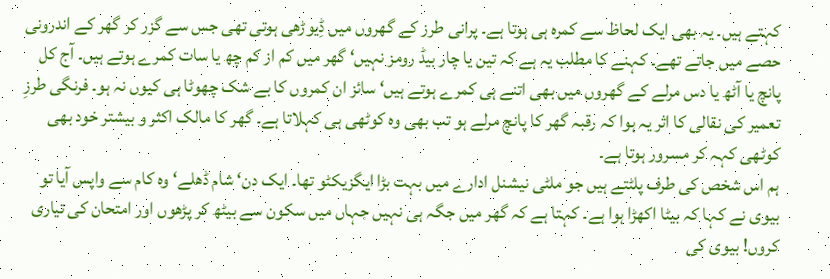کہتے ہیں۔ یہ بھی ایک لحاظ سے کمرہ ہی ہوتا ہے۔ پرانی طرز کے گھروں میں ڈِیوڑھی ہوتی تھی جس سے گزر کر گھر کے اندرونی حصے میں جاتے تھے۔ کہنے کا مطلب یہ ہے کہ تین یا چار بیڈ رومز نہیں‘ گھر میں کم از کم چھ یا سات کمرے ہوتے ہیں۔ آج کل پانچ یا آٹھ یا دس مرلے کے گھروں میں بھی اتنے ہی کمرے ہوتے ہیں‘ سائز ان کمروں کا بے شک چھوٹا ہی کیوں نہ ہو۔ فرنگی طرزِ تعمیر کی نقالی کا اثر یہ ہوا کہ رقبہ گھر کا پانچ مرلے ہو تب بھی وہ کوٹھی ہی کہلاتا ہے۔ گھر کا مالک اکثر و بیشتر خود بھی کوٹھی کہہ کر مسرور ہوتا ہے۔
ہم اس شخص کی طرف پلٹتے ہیں جو ملٹی نیشنل ادارے میں بہت بڑا ایگزیکٹو تھا۔ ایک دن‘ شام ڈھلے‘ وہ کام سے واپس آیا تو بیوی نے کہا کہ بیٹا اکھڑا ہوا ہے۔ کہتا ہے کہ گھر میں جگہ ہی نہیں جہاں میں سکون سے بیٹھ کر پڑھوں اور امتحان کی تیاری کروں! بیوی کی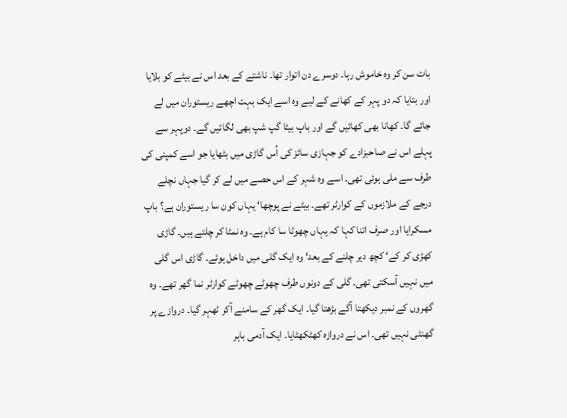بات سن کر وہ خاموش رہا۔ دوسرے دن اتوار تھا۔ ناشتے کے بعد اس نے بیٹے کو بلایا اور بتایا کہ دو پہر کے کھانے کے لیے وہ اسے ایک بہت اچھے ریستوران میں لے جائے گا۔ کھانا بھی کھائیں گے اور باپ بیٹا گپ شپ بھی لگائیں گے۔ دوپہر سے پہلے اس نے صاحبزادے کو جہازی سائز کی اُس گاڑی میں بٹھایا جو اسے کمپنی کی طرف سے ملی ہوئی تھی۔ اسے وہ شہر کے اس حصے میں لے کر گیا جہاں نچلے درجے کے ملازموں کے کوارٹر تھے۔ بیٹے نے پوچھا‘ یہاں کون سا ریستوران ہے؟ باپ مسکرایا اور صرف اتنا کہا کہ یہاں چھوٹا سا کام ہے۔ وہ نمٹا کر چلتے ہیں۔ گاڑی کھڑی کر کے‘ کچھ دیر چلنے کے بعد‘ وہ ایک گلی میں داخل ہوئے۔ گاڑی اس گلی میں نہیں آسکتی تھی۔ گلی کے دونوں طرف چھوٹے چھوٹے کوارٹر نما گھر تھے۔ وہ گھروں کے نمبر دیکھتا آگے بڑھتا گیا۔ ایک گھر کے سامنے آکر ٹھہر گیا۔ دروازے پر گھنٹی نہیں تھی۔ اس نے دروازہ کھٹکھٹایا۔ ایک آدمی باہر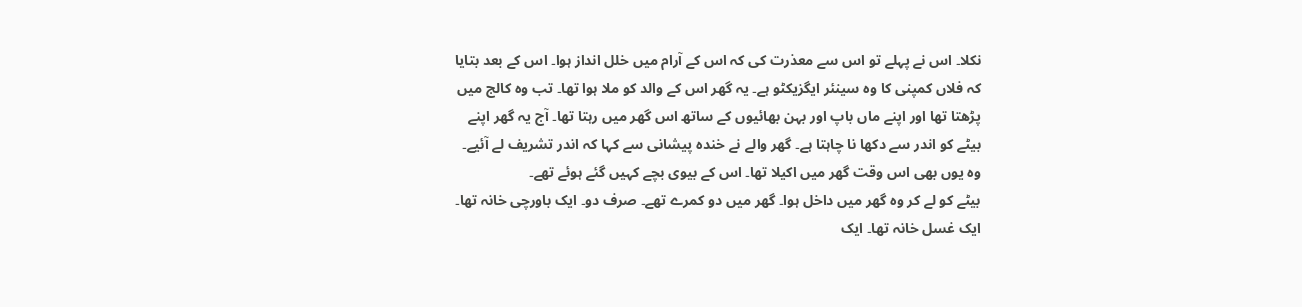نکلا۔ اس نے پہلے تو اس سے معذرت کی کہ اس کے آرام میں خلل انداز ہوا۔ اس کے بعد بتایا کہ فلاں کمپنی کا وہ سینئر ایگزیکٹو ہے۔ یہ گھر اس کے والد کو ملا ہوا تھا۔ تب وہ کالج میں پڑھتا تھا اور اپنے ماں باپ اور بہن بھائیوں کے ساتھ اس گھر میں رہتا تھا۔ آج یہ گھر اپنے بیٹے کو اندر سے دکھا نا چاہتا ہے۔ گھر والے نے خندہ پیشانی سے کہا کہ اندر تشریف لے آئیے۔ وہ یوں بھی اس وقت گھر میں اکیلا تھا۔ اس کے بیوی بچے کہیں گئے ہوئے تھے۔
بیٹے کو لے کر وہ گھر میں داخل ہوا۔ گھر میں دو کمرے تھے۔ صرف دو۔ ایک باورچی خانہ تھا۔ ایک غسل خانہ تھا۔ ایک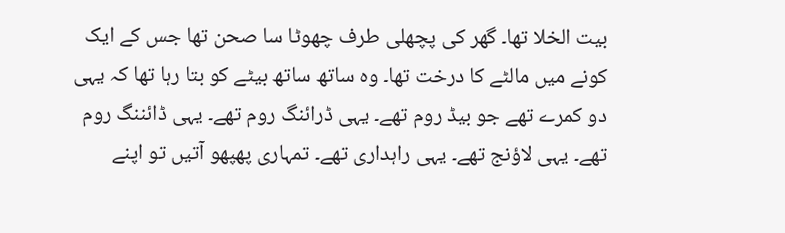بیت الخلا تھا۔ گھر کی پچھلی طرف چھوٹا سا صحن تھا جس کے ایک کونے میں مالٹے کا درخت تھا۔ وہ ساتھ ساتھ بیٹے کو بتا رہا تھا کہ یہی دو کمرے تھے جو بیڈ روم تھے۔ یہی ڈرائنگ روم تھے۔ یہی ڈائننگ روم تھے۔ یہی لاؤنج تھے۔ یہی راہداری تھے۔ تمہاری پھپھو آتیں تو اپنے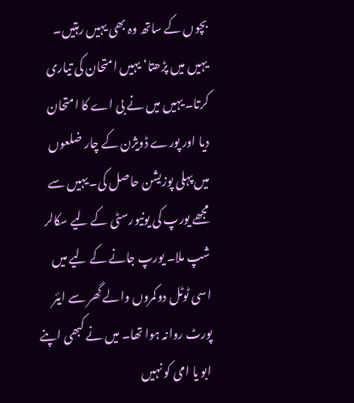بچوں کے ساتھ وہ بھی یہیں رہتیں۔ یہیں میں پڑھتا‘ یہیں امتحان کی تیاری کرتا۔ یہیں میں نے بی اے کا امتحان دیا اور پورے ڈویژن کے چار ضلعوں میں پہلی پوزیشن حاصل کی۔ یہیں سے مجھے یورپ کی یونیورسٹی کے لیے سکالر شپ ملا۔ یورپ جانے کے لیے میں اسی ٹوٹل دوکمروں والے گھر سے ایئر پورٹ روانہ ہوا تھا۔ میں نے کبھی اپنے ابو یا امی کو نہیں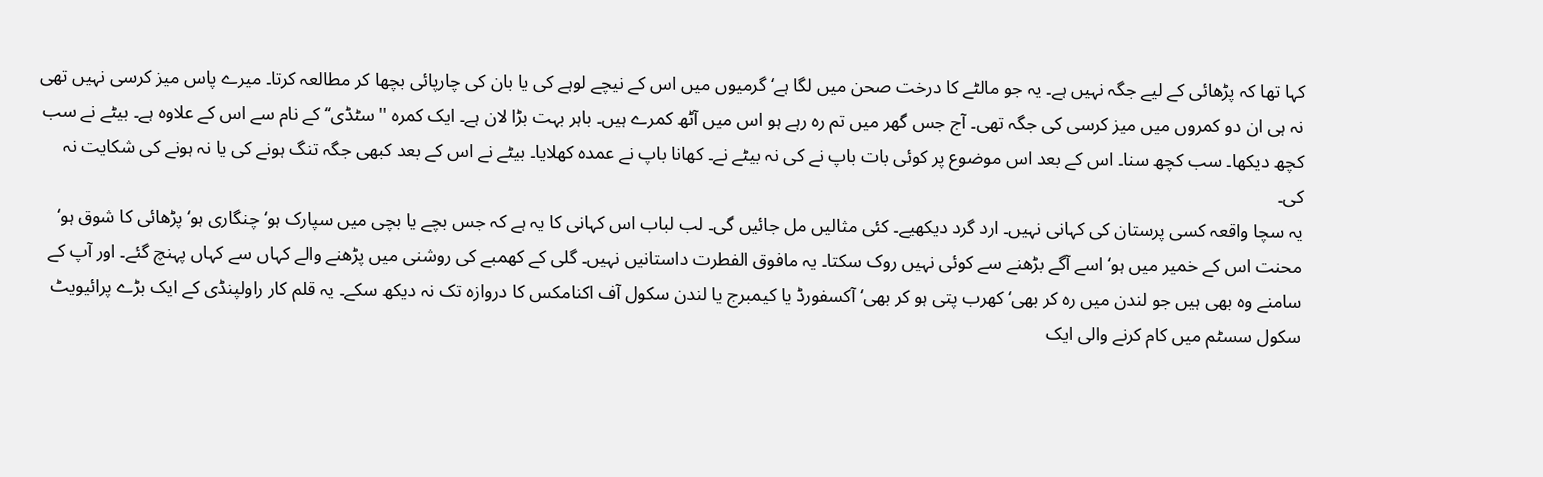کہا تھا کہ پڑھائی کے لیے جگہ نہیں ہے۔ یہ جو مالٹے کا درخت صحن میں لگا ہے‘ گرمیوں میں اس کے نیچے لوہے کی یا بان کی چارپائی بچھا کر مطالعہ کرتا۔ میرے پاس میز کرسی نہیں تھی نہ ہی ان دو کمروں میں میز کرسی کی جگہ تھی۔ آج جس گھر میں تم رہ رہے ہو اس میں آٹھ کمرے ہیں۔ باہر بہت بڑا لان ہے۔ ایک کمرہ ''سٹڈی‘‘ کے نام سے اس کے علاوہ ہے۔ بیٹے نے سب کچھ دیکھا۔ سب کچھ سنا۔ اس کے بعد اس موضوع پر کوئی بات باپ نے کی نہ بیٹے نے۔ کھانا باپ نے عمدہ کھلایا۔ بیٹے نے اس کے بعد کبھی جگہ تنگ ہونے کی یا نہ ہونے کی شکایت نہ کی۔
یہ سچا واقعہ کسی پرستان کی کہانی نہیں۔ ارد گرد دیکھیے۔ کئی مثالیں مل جائیں گی۔ لب لباب اس کہانی کا یہ ہے کہ جس بچے یا بچی میں سپارک ہو‘ چنگاری ہو‘ پڑھائی کا شوق ہو‘ محنت اس کے خمیر میں ہو‘ اسے آگے بڑھنے سے کوئی نہیں روک سکتا۔ یہ مافوق الفطرت داستانیں نہیں۔ گلی کے کھمبے کی روشنی میں پڑھنے والے کہاں سے کہاں پہنچ گئے۔ اور آپ کے سامنے وہ بھی ہیں جو لندن میں رہ کر بھی‘ کھرب پتی ہو کر بھی‘ آکسفورڈ یا کیمبرج یا لندن سکول آف اکنامکس کا دروازہ تک نہ دیکھ سکے۔ یہ قلم کار راولپنڈی کے ایک بڑے پرائیویٹ سکول سسٹم میں کام کرنے والی ایک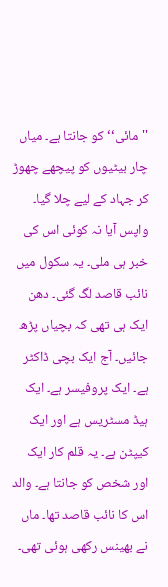''مائی‘‘ کو جانتا ہے۔ میاں چار بیٹیوں کو پیچھے چھوڑ کر جہاد کے لیے چلا گیا۔ واپس آیا نہ کوئی اس کی خبر ہی ملی۔ یہ سکول میں نائب قاصد لگ گئی۔ دھن ایک ہی تھی کہ بچیاں پڑھ جائیں۔ آج ایک بچی ڈاکٹر ہے۔ ایک پروفیسر ہے۔ ایک ہیڈ مسٹریس ہے اور ایک کیپٹن ہے۔ یہ قلم کار ایک اور شخص کو جانتا ہے۔ والد اس کا نائب قاصد تھا۔ ماں نے بھینس رکھی ہوئی تھی۔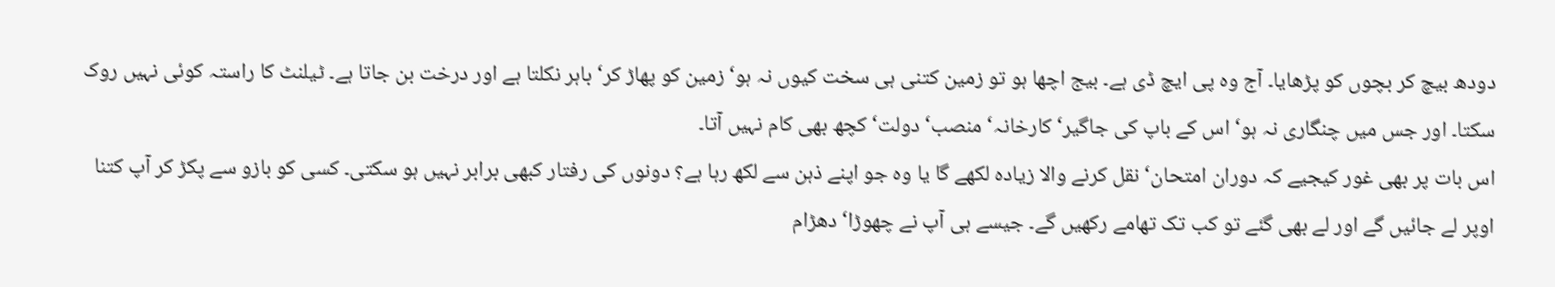دودھ بیچ کر بچوں کو پڑھایا۔ آج وہ پی ایچ ڈی ہے۔ بیج اچھا ہو تو زمین کتنی ہی سخت کیوں نہ ہو‘ زمین کو پھاڑ کر‘ باہر نکلتا ہے اور درخت بن جاتا ہے۔ ٹیلنٹ کا راستہ کوئی نہیں روک سکتا۔ اور جس میں چنگاری نہ ہو‘ اس کے باپ کی جاگیر‘ کارخانہ‘ منصب‘ دولت‘ کچھ بھی کام نہیں آتا۔
اس بات پر بھی غور کیجیے کہ دوران امتحان‘ نقل کرنے والا زیادہ لکھے گا یا وہ جو اپنے ذہن سے لکھ رہا ہے؟ دونوں کی رفتار کبھی برابر نہیں ہو سکتی۔ کسی کو بازو سے پکڑ کر آپ کتنا اوپر لے جائیں گے اور لے بھی گئے تو کب تک تھامے رکھیں گے۔ جیسے ہی آپ نے چھوڑا‘ دھڑام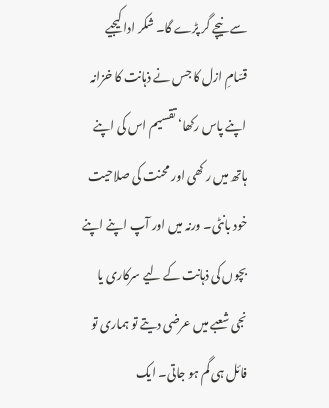سے نیچے گر پڑے گا۔ شکر ادا کیجیے قسّامِ ازل کا جس نے ذہانت کا خزانہ اپنے پاس رکھا‘ تقسیم اس کی اپنے ہاتھ میں ر کھی اور محنت کی صلاحیت خود بانٹی۔ ورنہ میں اور آپ اپنے اپنے بچوں کی ذہانت کے لیے سرکاری یا نجی شعبے میں عرضی دیتے تو ہماری تو فائل ہی گم ہو جاتی۔ ایک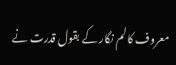معروف کالم نگار کے بقول قدرت نے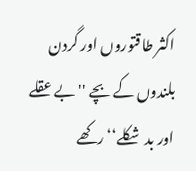اکثر طاقتوروں اور گردن بلندوں کے بچے ''بے عقلے اور بد شکلے‘‘ رکھے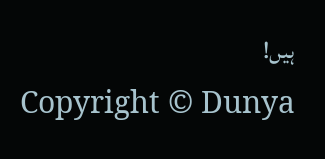ہیں!
Copyright © Dunya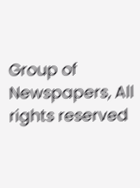Group of Newspapers, All rights reserved